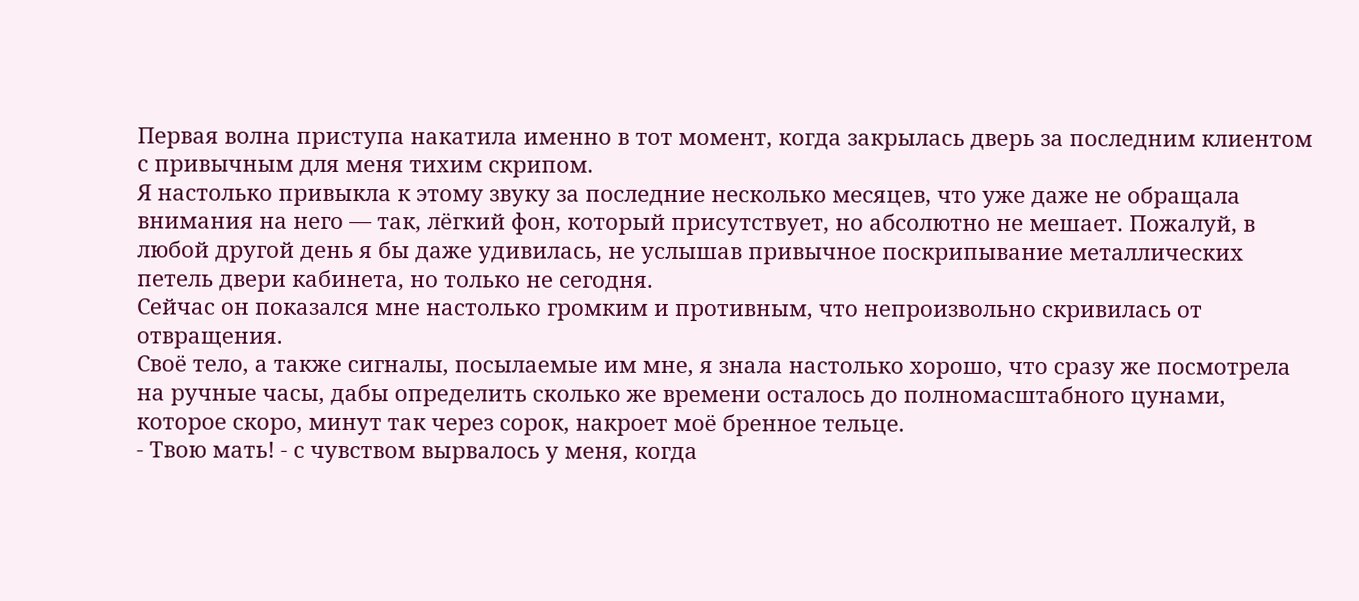Первая волна приступа накатила именно в тот момент, когда закрылась дверь за последним клиентом с привычным для меня тихим скрипом.
Я настолько привыкла к этому звуку за последние несколько месяцев, что уже даже не обращала внимания на него — так, лёгкий фон, который присутствует, но абсолютно не мешает. Пожалуй, в любой другой день я бы даже удивилась, не услышав привычное поскрипывание металлических петель двери кабинета, но только не сегодня.
Сейчас он показался мне настолько громким и противным, что непроизвольно скривилась от отвращения.
Своё тело, а также сигналы, посылаемые им мне, я знала настолько хорошо, что сразу же посмотрела на ручные часы, дабы определить сколько же времени осталось до полномасштабного цунами, которое скоро, минут так через сорок, накроет моё бренное тельце.
- Твою мать! - с чувством вырвалось у меня, когда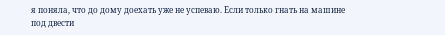я поняла, что до дому доехать уже не успеваю. Если только гнать на машине под двести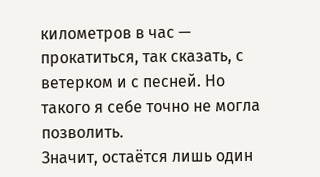километров в час — прокатиться, так сказать, с ветерком и с песней. Но такого я себе точно не могла позволить.
Значит, остаётся лишь один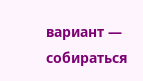вариант — собираться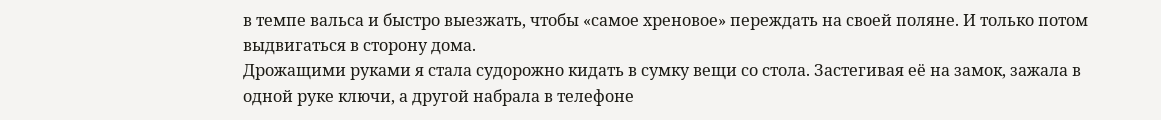в темпе вальса и быстро выезжать, чтобы «самое хреновое» переждать на своей поляне. И только потом выдвигаться в сторону дома.
Дрожащими руками я стала судорожно кидать в сумку вещи со стола. Застегивая её на замок, зажала в одной руке ключи, а другой набрала в телефоне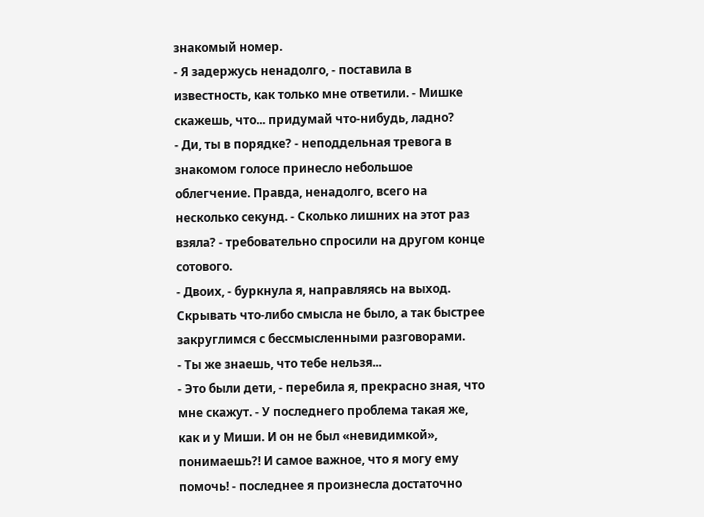знакомый номер.
- Я задержусь ненадолго, - поставила в известность, как только мне ответили. - Мишке скажешь, что... придумай что-нибудь, ладно?
- Ди, ты в порядке? - неподдельная тревога в знакомом голосе принесло небольшое облегчение. Правда, ненадолго, всего на несколько секунд. - Сколько лишних на этот раз взяла? - требовательно спросили на другом конце сотового.
- Двоих, - буркнула я, направляясь на выход. Скрывать что-либо смысла не было, а так быстрее закруглимся с бессмысленными разговорами.
- Ты же знаешь, что тебе нельзя...
- Это были дети, - перебила я, прекрасно зная, что мне скажут. - У последнего проблема такая же, как и у Миши. И он не был «невидимкой», понимаешь?! И самое важное, что я могу ему помочь! - последнее я произнесла достаточно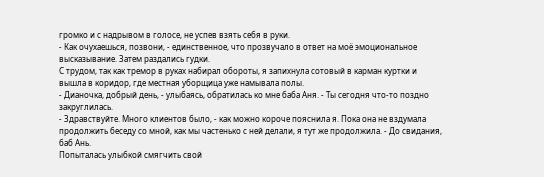громко и с надрывом в голосе, не успев взять себя в руки.
- Как очухаешься, позвони, - единственное, что прозвучало в ответ на моё эмоциональное высказывание. Затем раздались гудки.
С трудом, так как тремор в руках набирал обороты, я запихнула сотовый в карман куртки и вышла в коридор, где местная уборщица уже намывала полы.
- Дианочка, добрый день, - улыбаясь, обратилась ко мне баба Аня. - Ты сегодня что-то поздно закруглилась.
- Здравствуйте. Много клиентов было, - как можно короче пояснила я. Пока она не вздумала продолжить беседу со мной, как мы частенько с ней делали, я тут же продолжила. - До свидания, баб Ань.
Попыталась улыбкой смягчить свой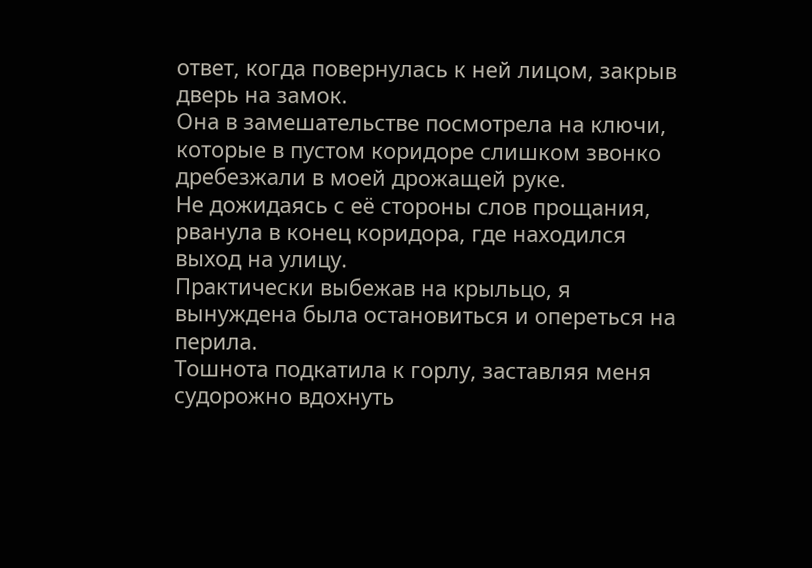ответ, когда повернулась к ней лицом, закрыв дверь на замок.
Она в замешательстве посмотрела на ключи, которые в пустом коридоре слишком звонко дребезжали в моей дрожащей руке.
Не дожидаясь с её стороны слов прощания, рванула в конец коридора, где находился выход на улицу.
Практически выбежав на крыльцо, я вынуждена была остановиться и опереться на перила.
Тошнота подкатила к горлу, заставляя меня судорожно вдохнуть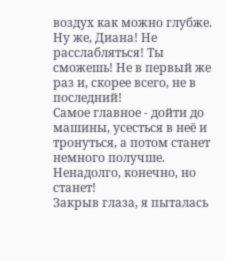воздух как можно глубже.
Ну же, Диана! Не расслабляться! Ты сможешь! Не в первый же раз и, скорее всего, не в последний!
Самое главное - дойти до машины, усесться в неё и тронуться, а потом станет немного получше. Ненадолго, конечно, но станет!
Закрыв глаза, я пыталась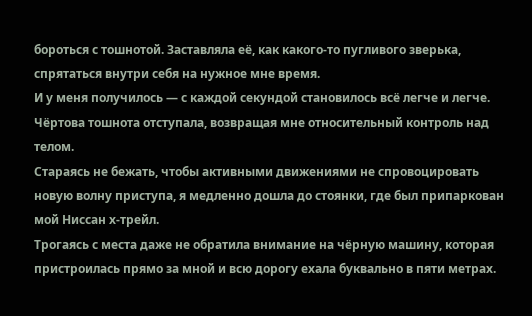бороться с тошнотой. Заставляла её, как какого-то пугливого зверька, спрятаться внутри себя на нужное мне время.
И у меня получилось — с каждой секундой становилось всё легче и легче. Чёртова тошнота отступала, возвращая мне относительный контроль над телом.
Стараясь не бежать, чтобы активными движениями не спровоцировать новую волну приступа, я медленно дошла до стоянки, где был припаркован мой Ниссан х-трейл.
Трогаясь с места даже не обратила внимание на чёрную машину, которая пристроилась прямо за мной и всю дорогу ехала буквально в пяти метрах.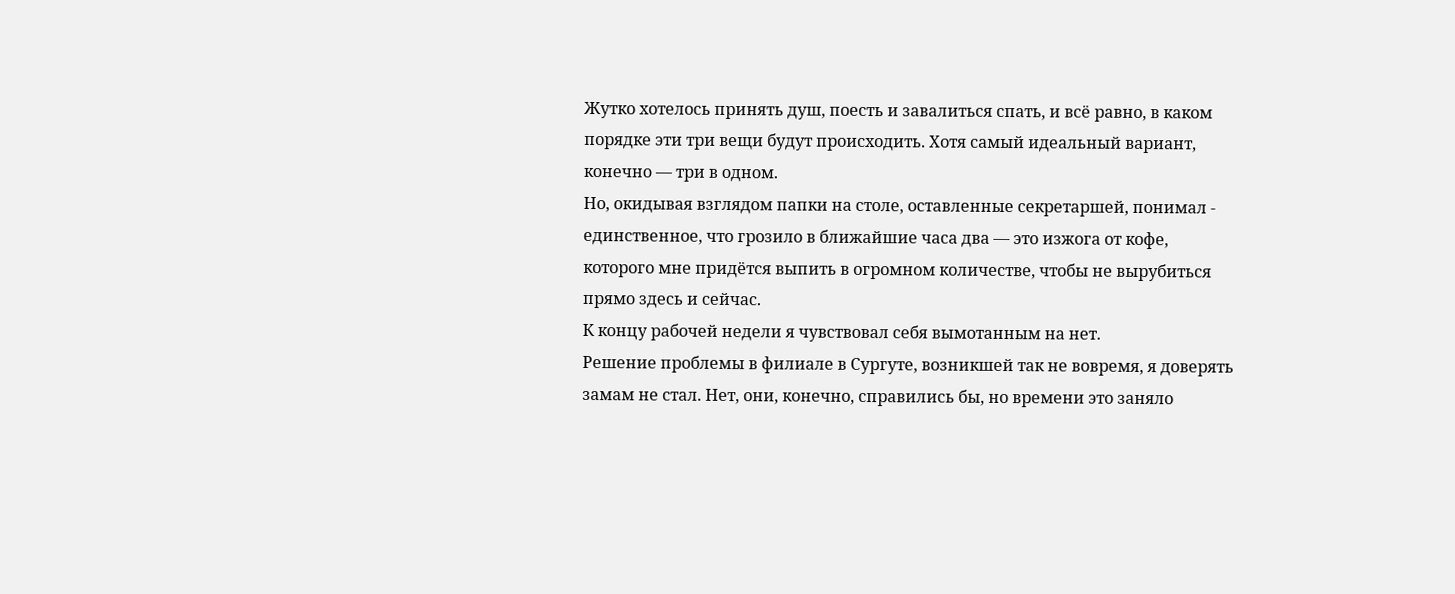Жутко хотелось принять душ, поесть и завалиться спать, и всё равно, в каком порядке эти три вещи будут происходить. Хотя самый идеальный вариант, конечно — три в одном.
Но, окидывая взглядом папки на столе, оставленные секретаршей, понимал - единственное, что грозило в ближайшие часа два — это изжога от кофе, которого мне придётся выпить в огромном количестве, чтобы не вырубиться прямо здесь и сейчас.
К концу рабочей недели я чувствовал себя вымотанным на нет.
Решение проблемы в филиале в Сургуте, возникшей так не вовремя, я доверять замам не стал. Нет, они, конечно, справились бы, но времени это заняло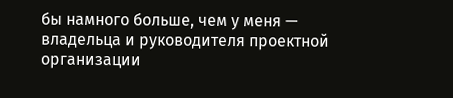бы намного больше, чем у меня — владельца и руководителя проектной организации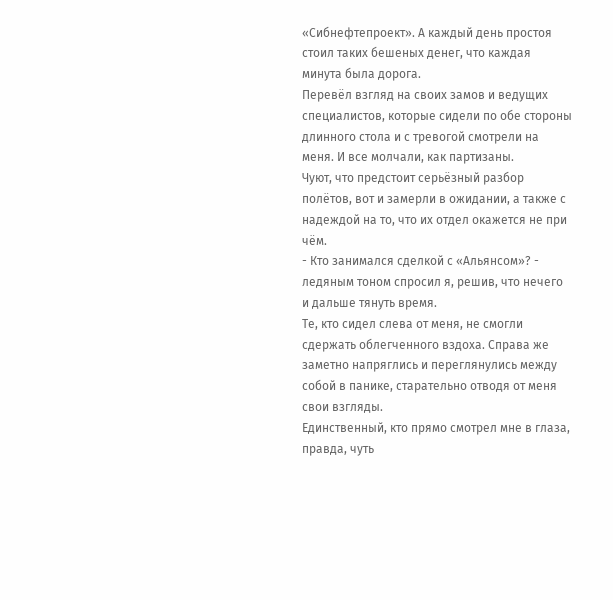«Сибнефтепроект». А каждый день простоя стоил таких бешеных денег, что каждая минута была дорога.
Перевёл взгляд на своих замов и ведущих специалистов, которые сидели по обе стороны длинного стола и с тревогой смотрели на меня. И все молчали, как партизаны.
Чуют, что предстоит серьёзный разбор полётов, вот и замерли в ожидании, а также с надеждой на то, что их отдел окажется не при чём.
- Кто занимался сделкой с «Альянсом»? - ледяным тоном спросил я, решив, что нечего и дальше тянуть время.
Те, кто сидел слева от меня, не смогли сдержать облегченного вздоха. Справа же заметно напряглись и переглянулись между собой в панике, старательно отводя от меня свои взгляды.
Единственный, кто прямо смотрел мне в глаза, правда, чуть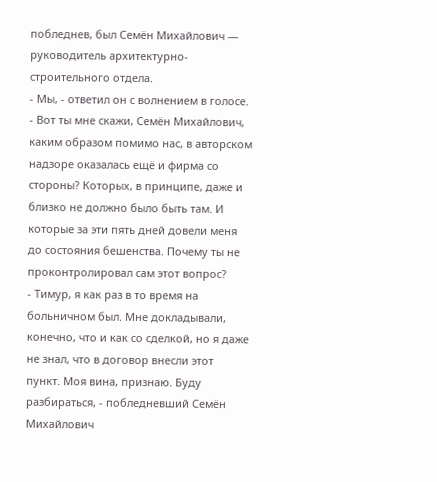побледнев, был Семён Михайлович — руководитель архитектурно-строительного отдела.
- Мы, - ответил он с волнением в голосе.
- Вот ты мне скажи, Семён Михайлович, каким образом помимо нас, в авторском надзоре оказалась ещё и фирма со стороны? Которых, в принципе, даже и близко не должно было быть там. И которые за эти пять дней довели меня до состояния бешенства. Почему ты не проконтролировал сам этот вопрос?
- Тимур, я как раз в то время на больничном был. Мне докладывали, конечно, что и как со сделкой, но я даже не знал, что в договор внесли этот пункт. Моя вина, признаю. Буду разбираться, - побледневший Семён Михайлович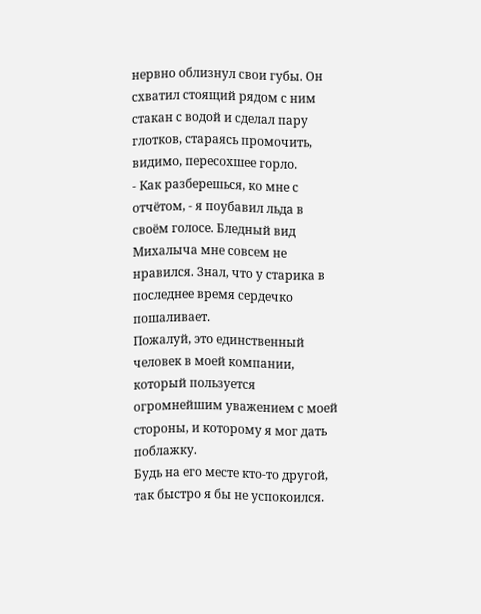нервно облизнул свои губы. Он схватил стоящий рядом с ним стакан с водой и сделал пару глотков, стараясь промочить, видимо, пересохшее горло.
- Как разберешься, ко мне с отчётом, - я поубавил льда в своём голосе. Бледный вид Михалыча мне совсем не нравился. Знал, что у старика в последнее время сердечко пошаливает.
Пожалуй, это единственный человек в моей компании, который пользуется огромнейшим уважением с моей стороны, и которому я мог дать поблажку.
Будь на его месте кто-то другой, так быстро я бы не успокоился.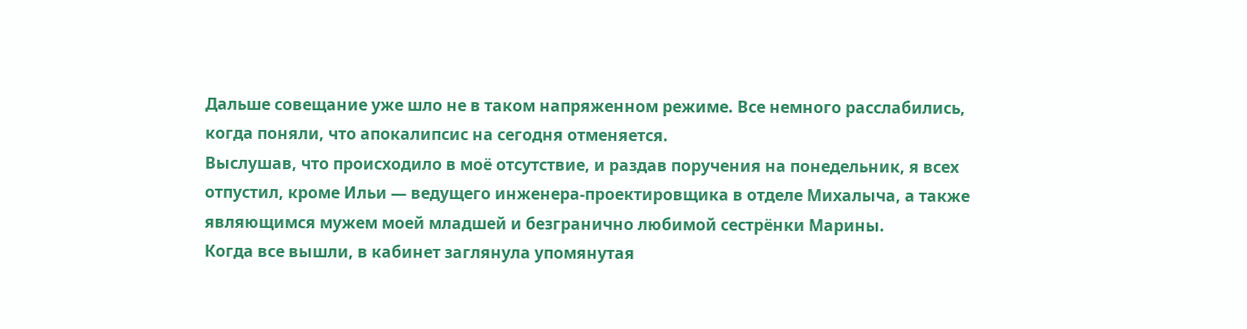Дальше совещание уже шло не в таком напряженном режиме. Все немного расслабились, когда поняли, что апокалипсис на сегодня отменяется.
Выслушав, что происходило в моё отсутствие, и раздав поручения на понедельник, я всех отпустил, кроме Ильи — ведущего инженера-проектировщика в отделе Михалыча, а также являющимся мужем моей младшей и безгранично любимой сестрёнки Марины.
Когда все вышли, в кабинет заглянула упомянутая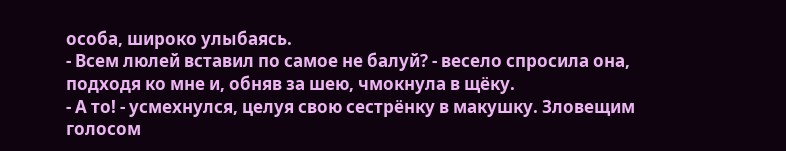особа, широко улыбаясь.
- Всем люлей вставил по самое не балуй? - весело спросила она, подходя ко мне и, обняв за шею, чмокнула в щёку.
- А то! - усмехнулся, целуя свою сестрёнку в макушку. Зловещим голосом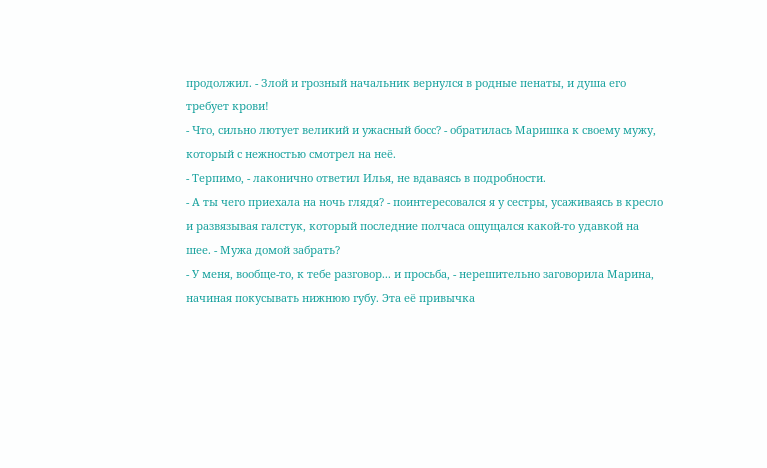продолжил. - Злой и грозный начальник вернулся в родные пенаты, и душа его требует крови!
- Что, сильно лютует великий и ужасный босс? - обратилась Маришка к своему мужу, который с нежностью смотрел на неё.
- Терпимо, - лаконично ответил Илья, не вдаваясь в подробности.
- А ты чего приехала на ночь глядя? - поинтересовался я у сестры, усаживаясь в кресло и развязывая галстук, который последние полчаса ощущался какой-то удавкой на шее. - Мужа домой забрать?
- У меня, вообще-то, к тебе разговор... и просьба, - нерешительно заговорила Марина, начиная покусывать нижнюю губу. Эта её привычка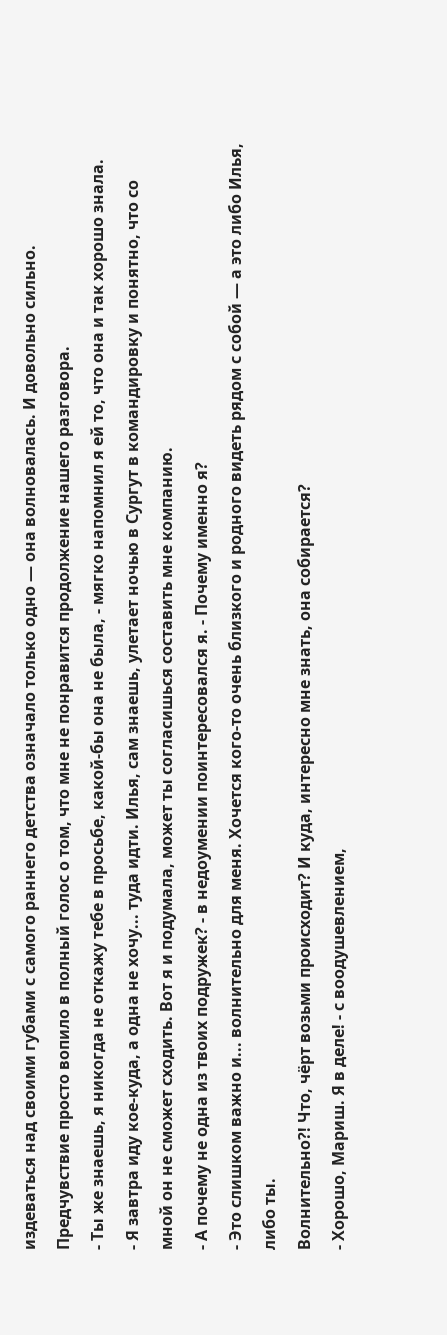издеваться над своими губами с самого раннего детства означало только одно — она волновалась. И довольно сильно.
Предчувствие просто вопило в полный голос о том, что мне не понравится продолжение нашего разговора.
- Ты же знаешь, я никогда не откажу тебе в просьбе, какой-бы она не была, - мягко напомнил я ей то, что она и так хорошо знала.
- Я завтра иду кое-куда, а одна не хочу... туда идти. Илья, сам знаешь, улетает ночью в Сургут в командировку и понятно, что со мной он не сможет сходить. Вот я и подумала, может ты согласишься составить мне компанию.
- А почему не одна из твоих подружек? - в недоумении поинтересовался я. - Почему именно я?
- Это слишком важно и... волнительно для меня. Хочется кого-то очень близкого и родного видеть рядом с собой — а это либо Илья, либо ты.
Волнительно?! Что, чёрт возьми происходит? И куда, интересно мне знать, она собирается?
- Хорошо, Мариш. Я в деле! - с воодушевлением,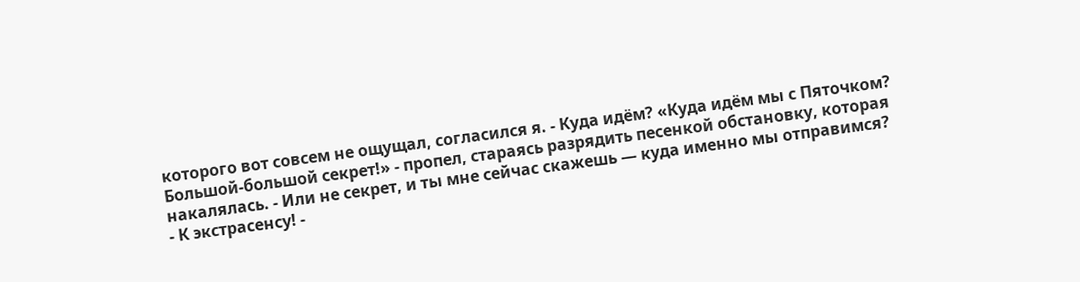которого вот совсем не ощущал, согласился я. - Куда идём? «Куда идём мы с Пяточком? Большой-большой секрет!» - пропел, стараясь разрядить песенкой обстановку, которая накалялась. - Или не секрет, и ты мне сейчас скажешь — куда именно мы отправимся?
- К экстрасенсу! -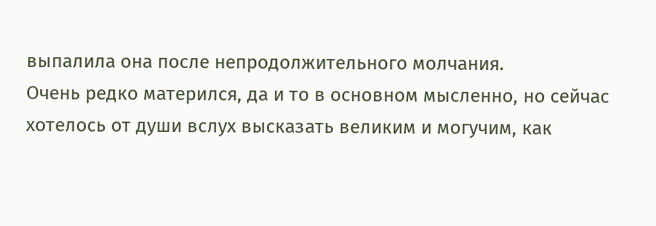выпалила она после непродолжительного молчания.
Очень редко матерился, да и то в основном мысленно, но сейчас хотелось от души вслух высказать великим и могучим, как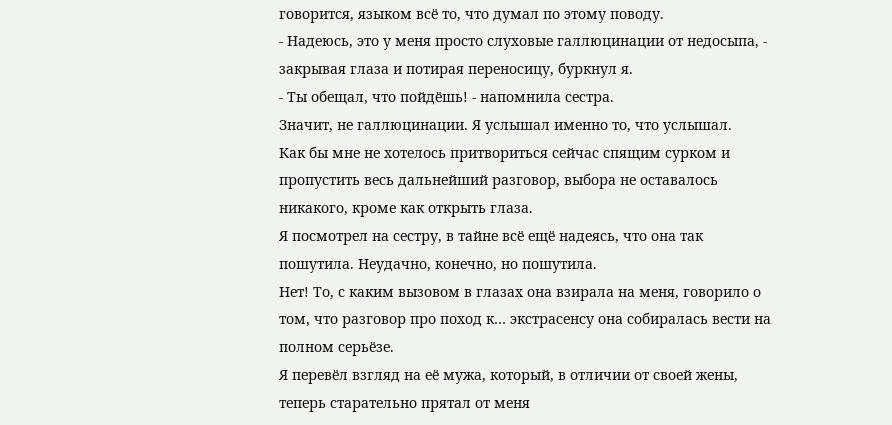говорится, языком всё то, что думал по этому поводу.
- Надеюсь, это у меня просто слуховые галлюцинации от недосыпа, - закрывая глаза и потирая переносицу, буркнул я.
- Ты обещал, что пойдёшь! - напомнила сестра.
Значит, не галлюцинации. Я услышал именно то, что услышал.
Как бы мне не хотелось притвориться сейчас спящим сурком и пропустить весь дальнейший разговор, выбора не оставалось никакого, кроме как открыть глаза.
Я посмотрел на сестру, в тайне всё ещё надеясь, что она так пошутила. Неудачно, конечно, но пошутила.
Нет! То, с каким вызовом в глазах она взирала на меня, говорило о том, что разговор про поход к… экстрасенсу она собиралась вести на полном серьёзе.
Я перевёл взгляд на её мужа, который, в отличии от своей жены, теперь старательно прятал от меня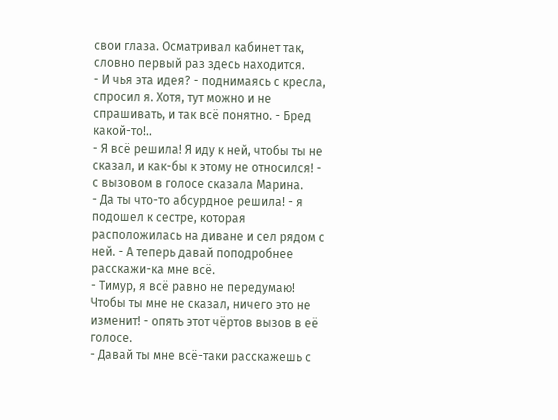свои глаза. Осматривал кабинет так, словно первый раз здесь находится.
- И чья эта идея? - поднимаясь с кресла, спросил я. Хотя, тут можно и не спрашивать, и так всё понятно. - Бред какой-то!..
- Я всё решила! Я иду к ней, чтобы ты не сказал, и как-бы к этому не относился! - с вызовом в голосе сказала Марина.
- Да ты что-то абсурдное решила! - я подошел к сестре, которая расположилась на диване и сел рядом с ней. - А теперь давай поподробнее расскажи-ка мне всё.
- Тимур, я всё равно не передумаю! Чтобы ты мне не сказал, ничего это не изменит! - опять этот чёртов вызов в её голосе.
- Давай ты мне всё-таки расскажешь с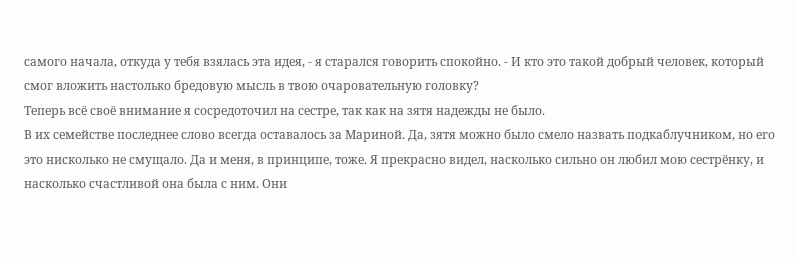самого начала, откуда у тебя взялась эта идея, - я старался говорить спокойно. - И кто это такой добрый человек, который смог вложить настолько бредовую мысль в твою очаровательную головку?
Теперь всё своё внимание я сосредоточил на сестре, так как на зятя надежды не было.
В их семействе последнее слово всегда оставалось за Мариной. Да, зятя можно было смело назвать подкаблучником, но его это нисколько не смущало. Да и меня, в принципе, тоже. Я прекрасно видел, насколько сильно он любил мою сестрёнку, и насколько счастливой она была с ним. Они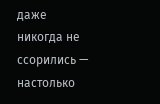даже никогда не ссорились — настолько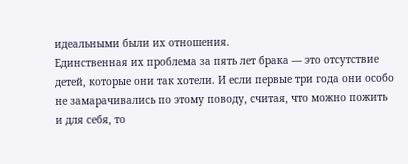идеальными были их отношения.
Единственная их проблема за пять лет брака — это отсутствие детей, которые они так хотели. И если первые три года они особо не замарачивались по этому поводу, считая, что можно пожить и для себя, то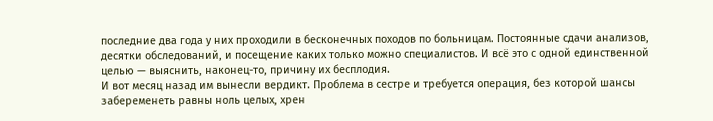последние два года у них проходили в бесконечных походов по больницам. Постоянные сдачи анализов, десятки обследований, и посещение каких только можно специалистов. И всё это с одной единственной целью — выяснить, наконец-то, причину их бесплодия.
И вот месяц назад им вынесли вердикт. Проблема в сестре и требуется операция, без которой шансы забеременеть равны ноль целых, хрен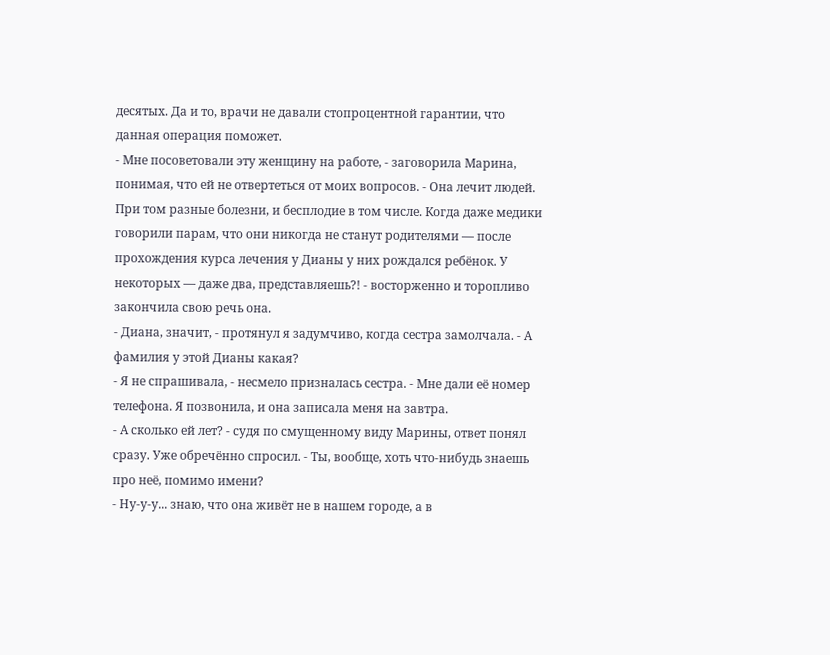десятых. Да и то, врачи не давали стопроцентной гарантии, что данная операция поможет.
- Мне посоветовали эту женщину на работе, - заговорила Марина, понимая, что ей не отвертеться от моих вопросов. - Она лечит людей. При том разные болезни, и бесплодие в том числе. Когда даже медики говорили парам, что они никогда не станут родителями — после прохождения курса лечения у Дианы у них рождался ребёнок. У некоторых — даже два, представляешь?! - восторженно и торопливо закончила свою речь она.
- Диана, значит, - протянул я задумчиво, когда сестра замолчала. - А фамилия у этой Дианы какая?
- Я не спрашивала, - несмело призналась сестра. - Мне дали её номер телефона. Я позвонила, и она записала меня на завтра.
- А сколько ей лет? - судя по смущенному виду Марины, ответ понял сразу. Уже обречённо спросил. - Ты, вообще, хоть что-нибудь знаешь про неё, помимо имени?
- Ну-у-у... знаю, что она живёт не в нашем городе, а в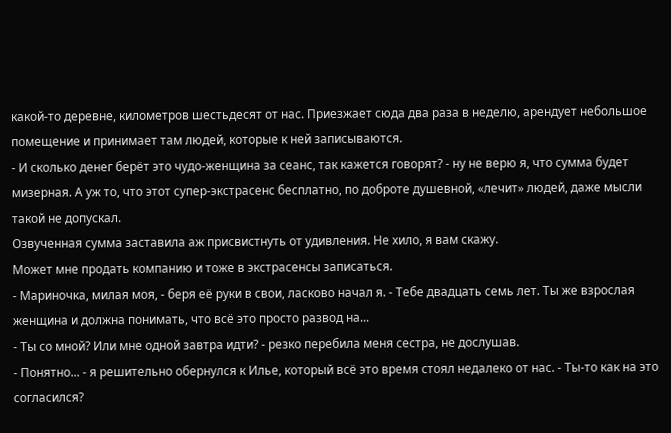какой-то деревне, километров шестьдесят от нас. Приезжает сюда два раза в неделю, арендует небольшое помещение и принимает там людей, которые к ней записываются.
- И сколько денег берёт это чудо-женщина за сеанс, так кажется говорят? - ну не верю я, что сумма будет мизерная. А уж то, что этот супер-экстрасенс бесплатно, по доброте душевной, «лечит» людей, даже мысли такой не допускал.
Озвученная сумма заставила аж присвистнуть от удивления. Не хило, я вам скажу.
Может мне продать компанию и тоже в экстрасенсы записаться.
- Мариночка, милая моя, - беря её руки в свои, ласково начал я. - Тебе двадцать семь лет. Ты же взрослая женщина и должна понимать, что всё это просто развод на...
- Ты со мной? Или мне одной завтра идти? - резко перебила меня сестра, не дослушав.
- Понятно... - я решительно обернулся к Илье, который всё это время стоял недалеко от нас. - Ты-то как на это согласился?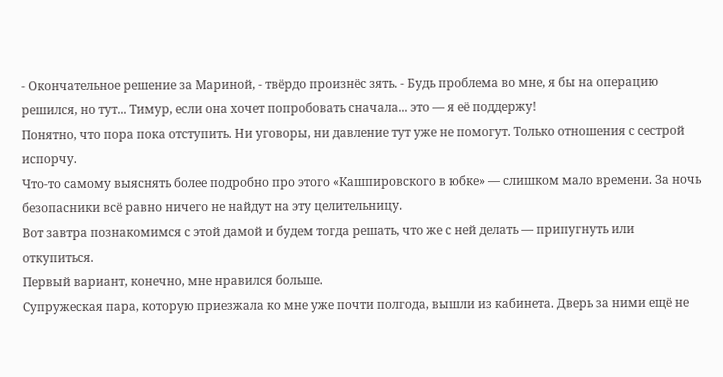- Окончательное решение за Мариной, - твёрдо произнёс зять. - Будь проблема во мне, я бы на операцию решился, но тут... Тимур, если она хочет попробовать сначала... это — я её поддержу!
Понятно, что пора пока отступить. Ни уговоры, ни давление тут уже не помогут. Только отношения с сестрой испорчу.
Что-то самому выяснять более подробно про этого «Кашпировского в юбке» — слишком мало времени. За ночь безопасники всё равно ничего не найдут на эту целительницу.
Вот завтра познакомимся с этой дамой и будем тогда решать, что же с ней делать — припугнуть или откупиться.
Первый вариант, конечно, мне нравился больше.
Супружеская пара, которую приезжала ко мне уже почти полгода, вышли из кабинета. Дверь за ними ещё не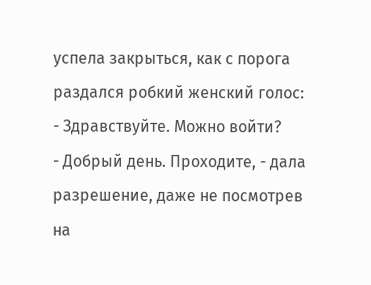успела закрыться, как с порога раздался робкий женский голос:
- Здравствуйте. Можно войти?
- Добрый день. Проходите, - дала разрешение, даже не посмотрев на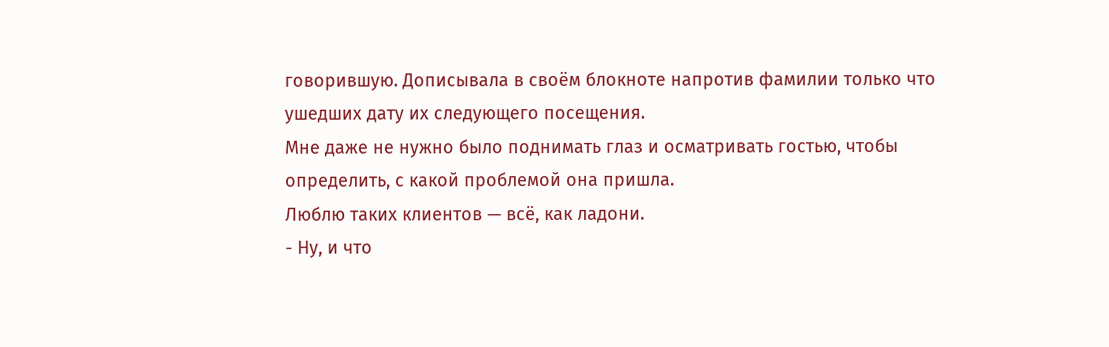говорившую. Дописывала в своём блокноте напротив фамилии только что ушедших дату их следующего посещения.
Мне даже не нужно было поднимать глаз и осматривать гостью, чтобы определить, с какой проблемой она пришла.
Люблю таких клиентов — всё, как ладони.
- Ну, и что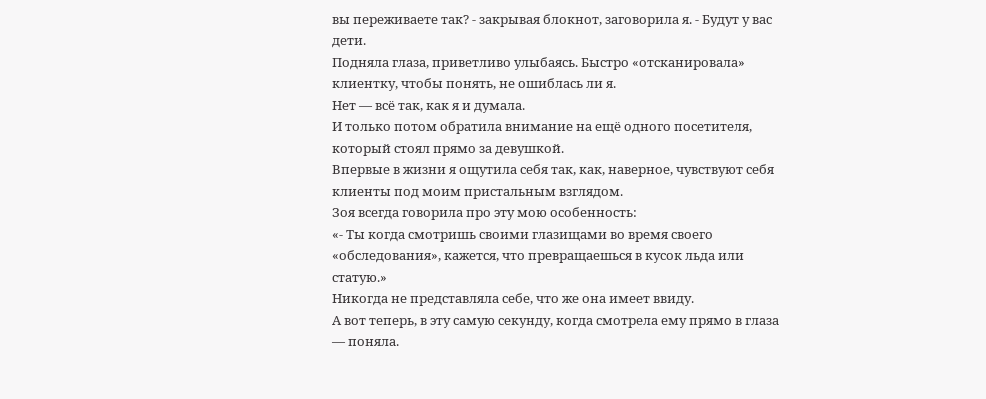вы переживаете так? - закрывая блокнот, заговорила я. - Будут у вас дети.
Подняла глаза, приветливо улыбаясь. Быстро «отсканировала» клиентку, чтобы понять, не ошиблась ли я.
Нет — всё так, как я и думала.
И только потом обратила внимание на ещё одного посетителя, который стоял прямо за девушкой.
Впервые в жизни я ощутила себя так, как, наверное, чувствуют себя клиенты под моим пристальным взглядом.
Зоя всегда говорила про эту мою особенность:
«- Ты когда смотришь своими глазищами во время своего «обследования», кажется, что превращаешься в кусок льда или статую.»
Никогда не представляла себе, что же она имеет ввиду.
А вот теперь, в эту самую секунду, когда смотрела ему прямо в глаза — поняла.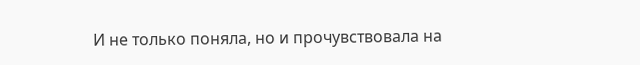И не только поняла, но и прочувствовала на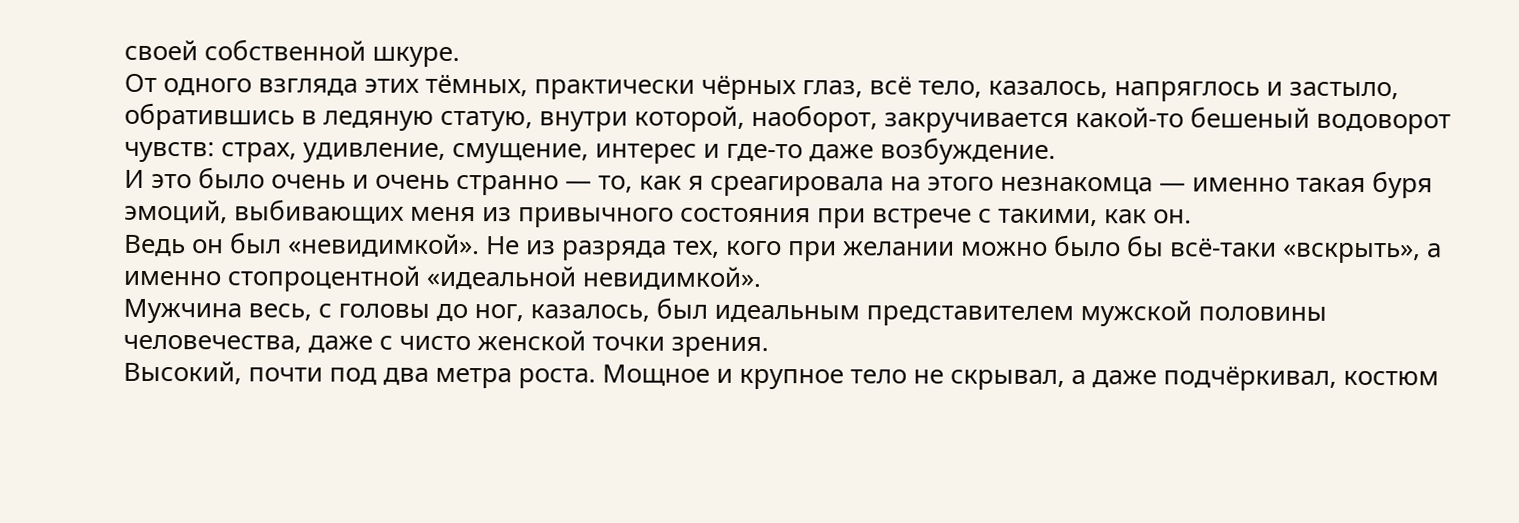своей собственной шкуре.
От одного взгляда этих тёмных, практически чёрных глаз, всё тело, казалось, напряглось и застыло, обратившись в ледяную статую, внутри которой, наоборот, закручивается какой-то бешеный водоворот чувств: страх, удивление, смущение, интерес и где-то даже возбуждение.
И это было очень и очень странно — то, как я среагировала на этого незнакомца — именно такая буря эмоций, выбивающих меня из привычного состояния при встрече с такими, как он.
Ведь он был «невидимкой». Не из разряда тех, кого при желании можно было бы всё-таки «вскрыть», а именно стопроцентной «идеальной невидимкой».
Мужчина весь, с головы до ног, казалось, был идеальным представителем мужской половины человечества, даже с чисто женской точки зрения.
Высокий, почти под два метра роста. Мощное и крупное тело не скрывал, а даже подчёркивал, костюм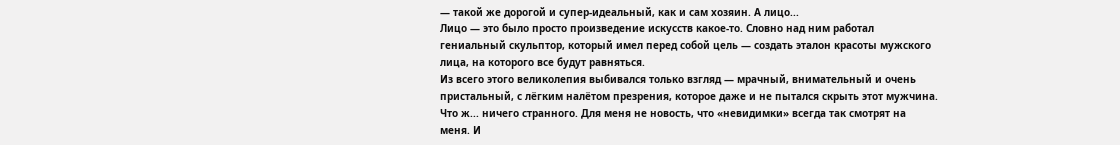— такой же дорогой и супер-идеальный, как и сам хозяин. А лицо...
Лицо — это было просто произведение искусств какое-то. Словно над ним работал гениальный скульптор, который имел перед собой цель — создать эталон красоты мужского лица, на которого все будут равняться.
Из всего этого великолепия выбивался только взгляд — мрачный, внимательный и очень пристальный, с лёгким налётом презрения, которое даже и не пытался скрыть этот мужчина.
Что ж... ничего странного. Для меня не новость, что «невидимки» всегда так смотрят на меня. И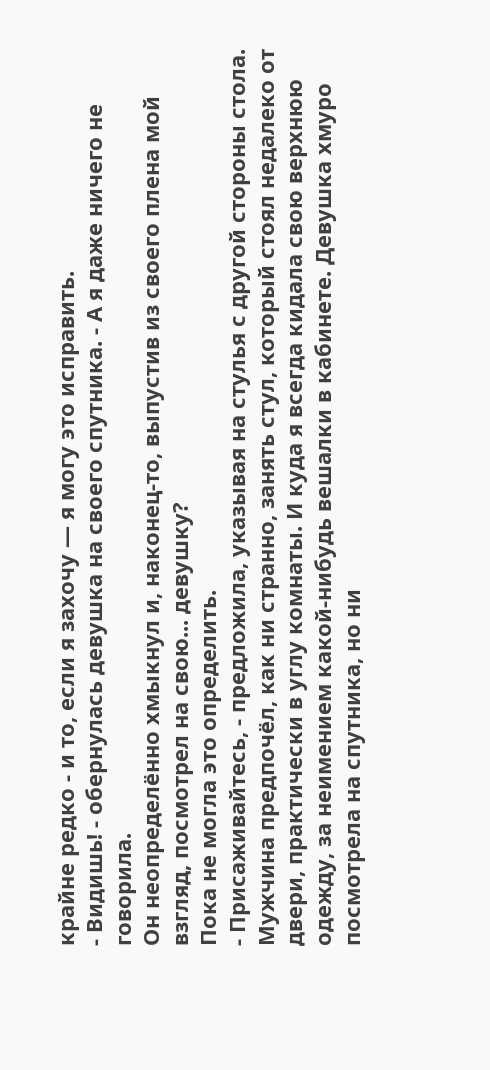крайне редко - и то, если я захочу — я могу это исправить.
- Видишь! - обернулась девушка на своего спутника. - А я даже ничего не говорила.
Он неопределённо хмыкнул и, наконец-то, выпустив из своего плена мой взгляд, посмотрел на свою... девушку?
Пока не могла это определить.
- Присаживайтесь, - предложила, указывая на стулья с другой стороны стола.
Мужчина предпочёл, как ни странно, занять стул, который стоял недалеко от двери, практически в углу комнаты. И куда я всегда кидала свою верхнюю одежду, за неимением какой-нибудь вешалки в кабинете. Девушка хмуро посмотрела на спутника, но ни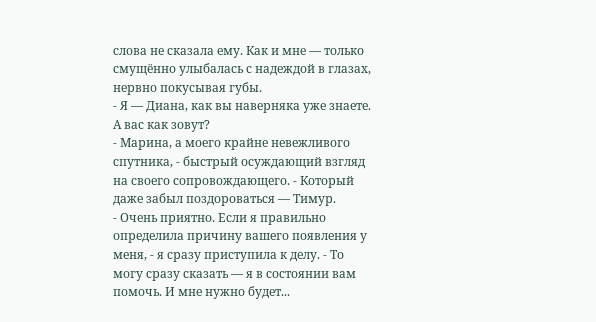слова не сказала ему. Как и мне — только смущённо улыбалась с надеждой в глазах, нервно покусывая губы.
- Я — Диана, как вы наверняка уже знаете. А вас как зовут?
- Марина, а моего крайне невежливого спутника, - быстрый осуждающий взгляд на своего сопровождающего. - Который даже забыл поздороваться — Тимур.
- Очень приятно. Если я правильно определила причину вашего появления у меня, - я сразу приступила к делу. - То могу сразу сказать — я в состоянии вам помочь. И мне нужно будет...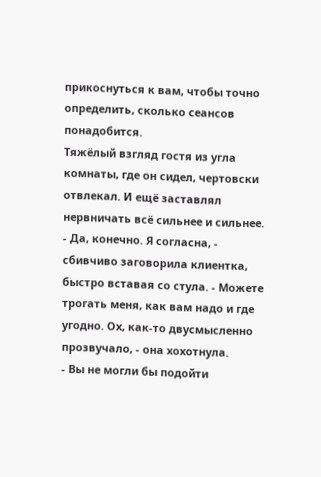прикоснуться к вам, чтобы точно определить, сколько сеансов понадобится.
Тяжёлый взгляд гостя из угла комнаты, где он сидел, чертовски отвлекал. И ещё заставлял нервничать всё сильнее и сильнее.
- Да, конечно. Я согласна, - сбивчиво заговорила клиентка, быстро вставая со стула. - Можете трогать меня, как вам надо и где угодно. Ох, как-то двусмысленно прозвучало, - она хохотнула.
- Вы не могли бы подойти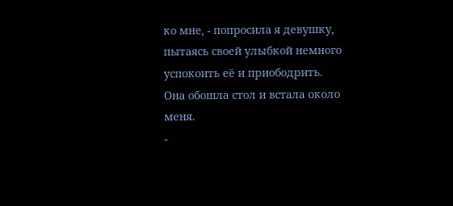ко мне, - попросила я девушку, пытаясь своей улыбкой немного успокоить её и приободрить.
Она обошла стол и встала около меня.
-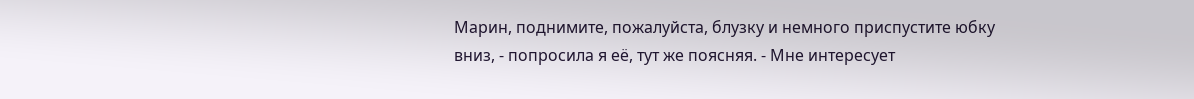Марин, поднимите, пожалуйста, блузку и немного приспустите юбку вниз, - попросила я её, тут же поясняя. - Мне интересует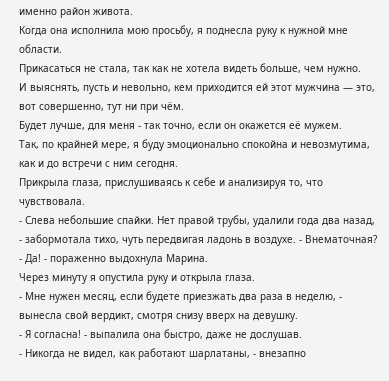именно район живота.
Когда она исполнила мою просьбу, я поднесла руку к нужной мне области.
Прикасаться не стала, так как не хотела видеть больше, чем нужно.
И выяснять, пусть и невольно, кем приходится ей этот мужчина — это, вот совершенно, тут ни при чём.
Будет лучше, для меня - так точно, если он окажется её мужем.
Так, по крайней мере, я буду эмоционально спокойна и невозмутима, как и до встречи с ним сегодня.
Прикрыла глаза, прислушиваясь к себе и анализируя то, что чувствовала.
- Слева небольшие спайки. Нет правой трубы, удалили года два назад,
- забормотала тихо, чуть передвигая ладонь в воздухе. - Внематочная?
- Да! - пораженно выдохнула Марина.
Через минуту я опустила руку и открыла глаза.
- Мне нужен месяц, если будете приезжать два раза в неделю, - вынесла свой вердикт, смотря снизу вверх на девушку.
- Я согласна! - выпалила она быстро, даже не дослушав.
- Никогда не видел, как работают шарлатаны, - внезапно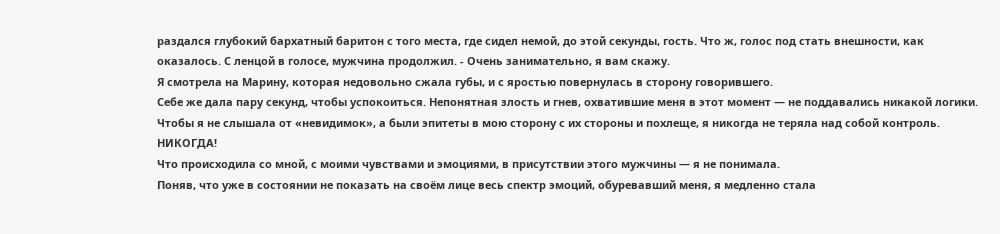раздался глубокий бархатный баритон с того места, где сидел немой, до этой секунды, гость. Что ж, голос под стать внешности, как оказалось. С ленцой в голосе, мужчина продолжил. - Очень занимательно, я вам скажу.
Я смотрела на Марину, которая недовольно сжала губы, и с яростью повернулась в сторону говорившего.
Себе же дала пару секунд, чтобы успокоиться. Непонятная злость и гнев, охватившие меня в этот момент — не поддавались никакой логики.
Чтобы я не слышала от «невидимок», а были эпитеты в мою сторону с их стороны и похлеще, я никогда не теряла над собой контроль. НИКОГДА!
Что происходила со мной, с моими чувствами и эмоциями, в присутствии этого мужчины — я не понимала.
Поняв, что уже в состоянии не показать на своём лице весь спектр эмоций, обуревавший меня, я медленно стала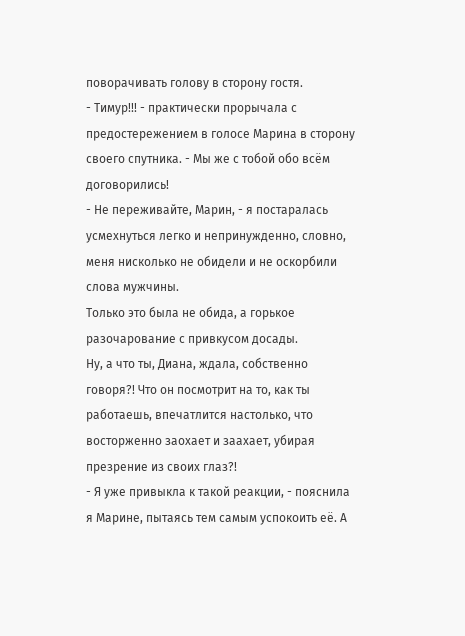поворачивать голову в сторону гостя.
- Тимур!!! - практически прорычала с предостережением в голосе Марина в сторону своего спутника. - Мы же с тобой обо всём договорились!
- Не переживайте, Марин, - я постаралась усмехнуться легко и непринужденно, словно, меня нисколько не обидели и не оскорбили слова мужчины.
Только это была не обида, а горькое разочарование с привкусом досады.
Ну, а что ты, Диана, ждала, собственно говоря?! Что он посмотрит на то, как ты работаешь, впечатлится настолько, что восторженно заохает и заахает, убирая презрение из своих глаз?!
- Я уже привыкла к такой реакции, - пояснила я Марине, пытаясь тем самым успокоить её. А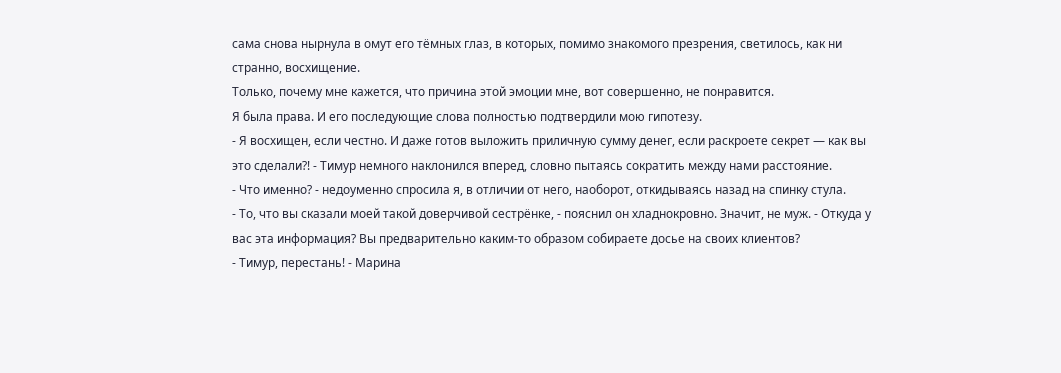сама снова нырнула в омут его тёмных глаз, в которых, помимо знакомого презрения, светилось, как ни странно, восхищение.
Только, почему мне кажется, что причина этой эмоции мне, вот совершенно, не понравится.
Я была права. И его последующие слова полностью подтвердили мою гипотезу.
- Я восхищен, если честно. И даже готов выложить приличную сумму денег, если раскроете секрет — как вы это сделали?! - Тимур немного наклонился вперед, словно пытаясь сократить между нами расстояние.
- Что именно? - недоуменно спросила я, в отличии от него, наоборот, откидываясь назад на спинку стула.
- То, что вы сказали моей такой доверчивой сестрёнке, - пояснил он хладнокровно. Значит, не муж. - Откуда у вас эта информация? Вы предварительно каким-то образом собираете досье на своих клиентов?
- Тимур, перестань! - Марина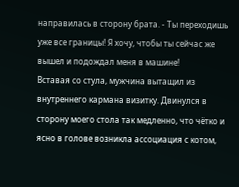направилась в сторону брата. - Ты переходишь уже все границы! Я хочу, чтобы ты сейчас же вышел и подождал меня в машине!
Вставая со стула, мужчина вытащил из внутреннего кармана визитку. Двинулся в сторону моего стола так медленно, что чётко и ясно в голове возникла ассоциация с котом,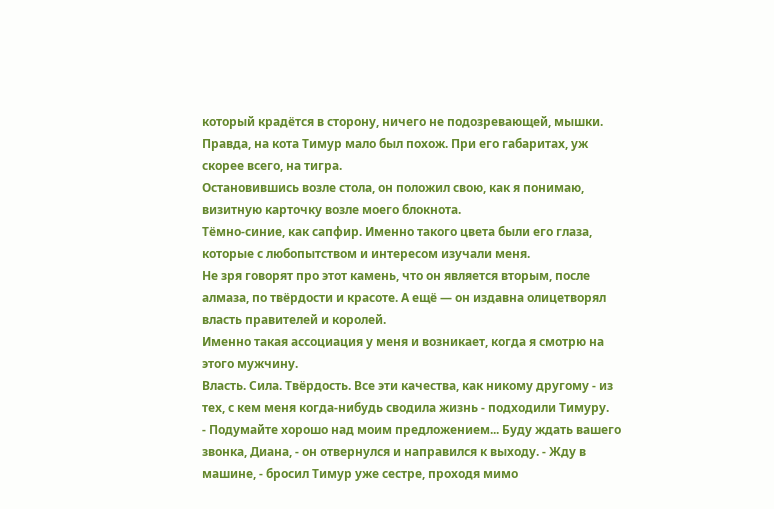который крадётся в сторону, ничего не подозревающей, мышки.
Правда, на кота Тимур мало был похож. При его габаритах, уж скорее всего, на тигра.
Остановившись возле стола, он положил свою, как я понимаю, визитную карточку возле моего блокнота.
Тёмно-синие, как сапфир. Именно такого цвета были его глаза, которые с любопытством и интересом изучали меня.
Не зря говорят про этот камень, что он является вторым, после алмаза, по твёрдости и красоте. А ещё — он издавна олицетворял власть правителей и королей.
Именно такая ассоциация у меня и возникает, когда я смотрю на этого мужчину.
Власть. Сила. Твёрдость. Все эти качества, как никому другому - из тех, с кем меня когда-нибудь сводила жизнь - подходили Тимуру.
- Подумайте хорошо над моим предложением... Буду ждать вашего звонка, Диана, - он отвернулся и направился к выходу. - Жду в машине, - бросил Тимур уже сестре, проходя мимо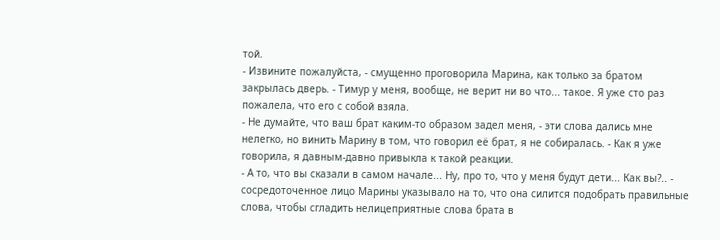той.
- Извините пожалуйста, - смущенно проговорила Марина, как только за братом закрылась дверь. - Тимур у меня, вообще, не верит ни во что... такое. Я уже сто раз пожалела, что его с собой взяла.
- Не думайте, что ваш брат каким-то образом задел меня, - эти слова дались мне нелегко, но винить Марину в том, что говорил её брат, я не собиралась. - Как я уже говорила, я давным-давно привыкла к такой реакции.
- А то, что вы сказали в самом начале... Ну, про то, что у меня будут дети... Как вы?.. - сосредоточенное лицо Марины указывало на то, что она силится подобрать правильные слова, чтобы сгладить нелицеприятные слова брата в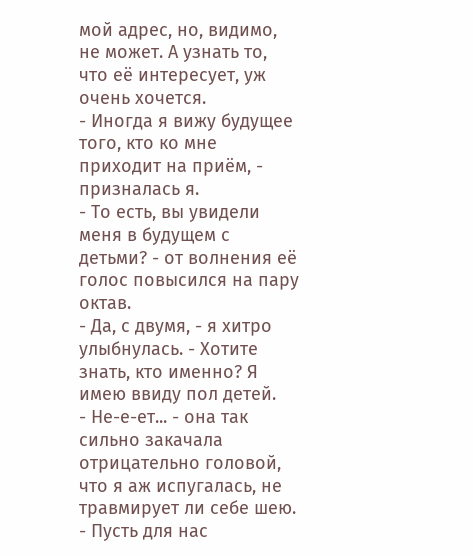мой адрес, но, видимо, не может. А узнать то, что её интересует, уж очень хочется.
- Иногда я вижу будущее того, кто ко мне приходит на приём, - призналась я.
- То есть, вы увидели меня в будущем с детьми? - от волнения её голос повысился на пару октав.
- Да, с двумя, - я хитро улыбнулась. - Хотите знать, кто именно? Я имею ввиду пол детей.
- Не-е-ет... - она так сильно закачала отрицательно головой, что я аж испугалась, не травмирует ли себе шею. - Пусть для нас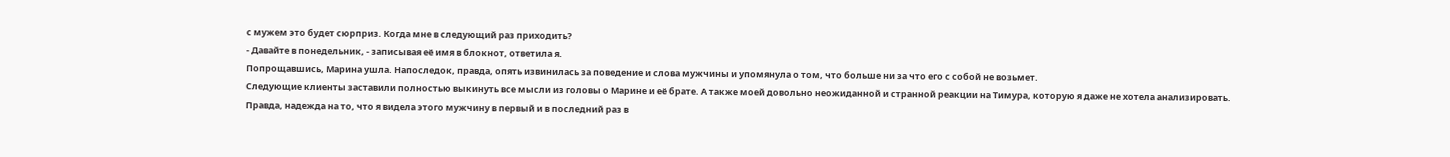с мужем это будет сюрприз. Когда мне в следующий раз приходить?
- Давайте в понедельник, - записывая её имя в блокнот, ответила я.
Попрощавшись, Марина ушла. Напоследок, правда, опять извинилась за поведение и слова мужчины и упомянула о том, что больше ни за что его с собой не возьмет.
Следующие клиенты заставили полностью выкинуть все мысли из головы о Марине и её брате. А также моей довольно неожиданной и странной реакции на Тимура, которую я даже не хотела анализировать.
Правда, надежда на то, что я видела этого мужчину в первый и в последний раз в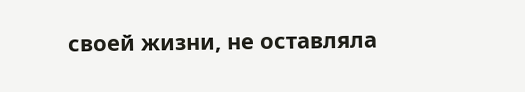своей жизни, не оставляла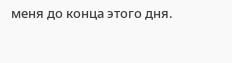меня до конца этого дня.